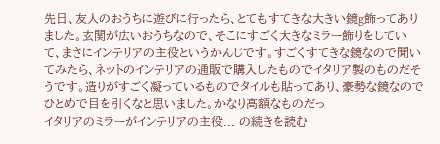先日、友人のおうちに遊びに行ったら、とてもすてきな大きい鏡g飾ってありました。玄関が広いおうちなので、そこにすごく大きなミラー飾りをしていて、まさにインテリアの主役というかんじです。すごくすてきな鏡なので聞いてみたら、ネットのインテリアの通販で購入したものでイタリア製のものだそうです。造りがすごく凝っているものでタイルも貼ってあり、豪勢な鏡なのでひとめで目を引くなと思いました。かなり高額なものだっ
イタリアのミラーがインテリアの主役... の続きを読む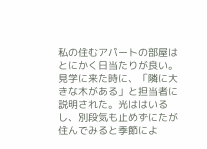私の住むアパートの部屋はとにかく日当たりが良い。見学に来た時に、「隣に大きな木がある」と担当者に説明された。光ははいるし、別段気も止めずにたが住んでみると季節によ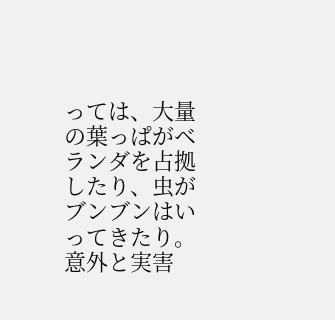っては、大量の葉っぱがベランダを占拠したり、虫がブンブンはいってきたり。意外と実害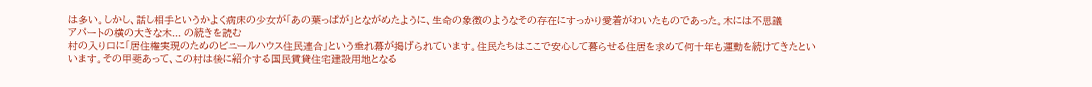は多い。しかし、話し相手というかよく病床の少女が「あの葉っぱが」とながめたように、生命の象徴のようなその存在にすっかり愛着がわいたものであった。木には不思議
アパートの横の大きな木... の続きを読む
村の入り口に「居住権実現のためのビニールハウス住民連合」という垂れ幕が掲げられています。住民たちはここで安心して暮らせる住居を求めて何十年も運動を続けてきたといいます。その甲斐あって、この村は後に紹介する国民賃貸住宅建設用地となる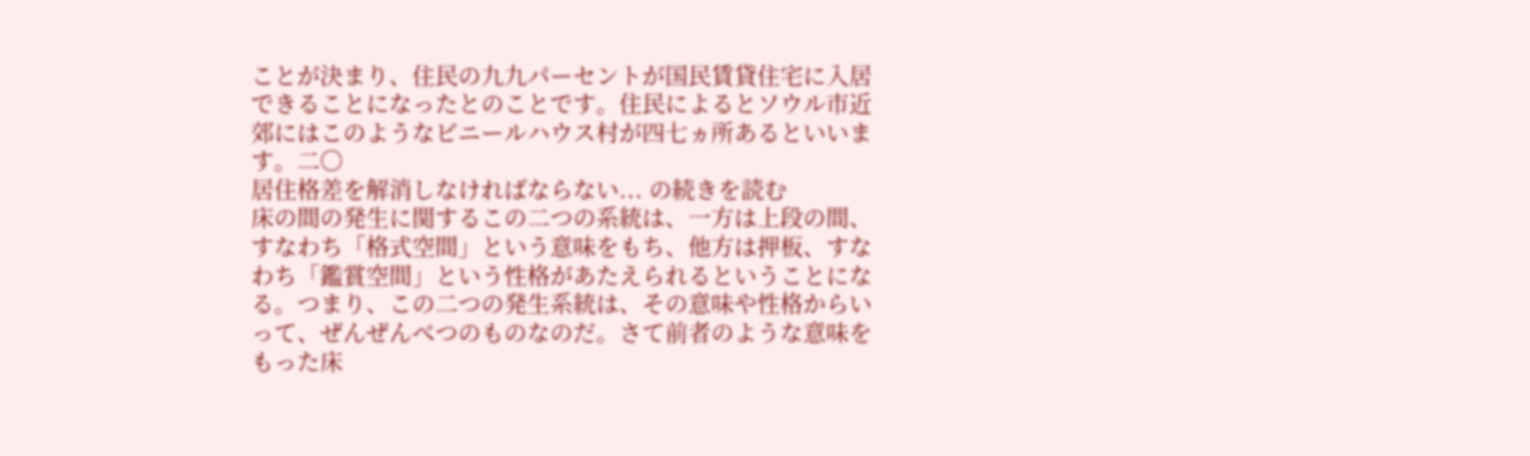ことが決まり、住民の九九パーセントが国民賃貸住宅に入居できることになったとのことです。住民によるとソウル市近郊にはこのようなビニールハウス村が四七ヵ所あるといいます。二〇
居住格差を解消しなければならない... の続きを読む
床の間の発生に関するこの二つの系統は、一方は上段の間、すなわち「格式空間」という意味をもち、他方は押板、すなわち「鑑賞空間」という性格があたえられるということになる。つまり、この二つの発生系統は、その意味や性格からいって、ぜんぜんべつのものなのだ。さて前者のような意味をもった床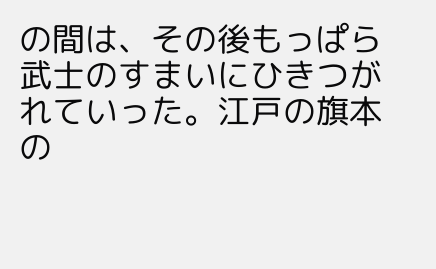の間は、その後もっぱら武士のすまいにひきつがれていった。江戸の旗本の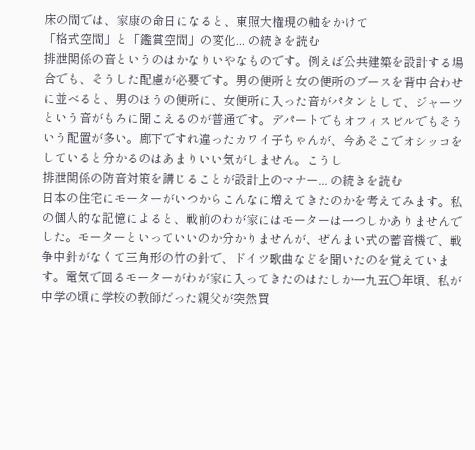床の間では、家康の命日になると、東照大権現の軸をかけて
「格式空間」と「鑑賞空間」の変化... の続きを読む
排泄関係の音というのはかなりいやなものです。例えば公共建築を設計する場合でも、そうした配慮が必要です。男の便所と女の便所のブースを背中合わせに並べると、男のほうの便所に、女便所に入った音がパタンとして、ジャーツという音がもろに聞こえるのが普通です。デパートでもオフィスビルでもそういう配置が多い。廊下ですれ違ったカワイ子ちゃんが、今あそこでオシッコをしていると分かるのはあまりいい気がしません。こうし
排泄関係の防音対策を講じることが設計上のマナー... の続きを読む
日本の住宅にモーターがいつからこんなに増えてきたのかを考えてみます。私の個人的な記憶によると、戦前のわが家にはモーターは一つしかありませんでした。モーターといっていいのか分かりませんが、ぜんまい式の蓄音機で、戦争中針がなくて三角形の竹の針で、ドイツ歌曲などを聞いたのを覚えています。電気で回るモーターがわが家に入ってきたのはたしか一九五〇年頃、私が中学の頃に学校の教師だった親父が突然買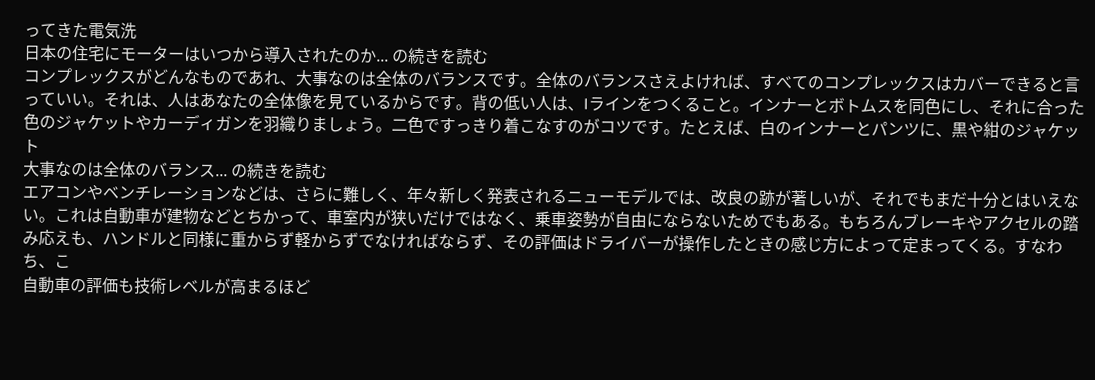ってきた電気洗
日本の住宅にモーターはいつから導入されたのか... の続きを読む
コンプレックスがどんなものであれ、大事なのは全体のバランスです。全体のバランスさえよければ、すべてのコンプレックスはカバーできると言っていい。それは、人はあなたの全体像を見ているからです。背の低い人は、Iラインをつくること。インナーとボトムスを同色にし、それに合った色のジャケットやカーディガンを羽織りましょう。二色ですっきり着こなすのがコツです。たとえば、白のインナーとパンツに、黒や紺のジャケット
大事なのは全体のバランス... の続きを読む
エアコンやベンチレーションなどは、さらに難しく、年々新しく発表されるニューモデルでは、改良の跡が著しいが、それでもまだ十分とはいえない。これは自動車が建物などとちかって、車室内が狭いだけではなく、乗車姿勢が自由にならないためでもある。もちろんブレーキやアクセルの踏み応えも、ハンドルと同様に重からず軽からずでなければならず、その評価はドライバーが操作したときの感じ方によって定まってくる。すなわち、こ
自動車の評価も技術レベルが高まるほど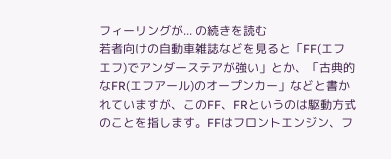フィーリングが... の続きを読む
若者向けの自動車雑誌などを見ると「FF(エフエフ)でアンダーステアが強い」とか、「古典的なFR(エフアール)のオープンカー」などと書かれていますが、このFF、FRというのは駆動方式のことを指します。FFはフロントエンジン、フ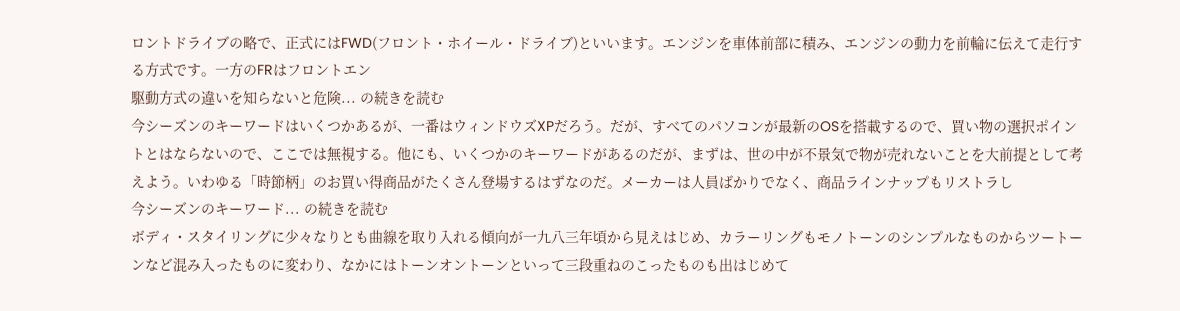ロントドライブの略で、正式にはFWD(フロント・ホイール・ドライブ)といいます。エンジンを車体前部に積み、エンジンの動力を前輪に伝えて走行する方式です。一方のFRはフロントエン
駆動方式の違いを知らないと危険... の続きを読む
今シーズンのキーワードはいくつかあるが、一番はウィンドウズXPだろう。だが、すべてのパソコンが最新のOSを搭載するので、買い物の選択ポイントとはならないので、ここでは無視する。他にも、いくつかのキーワードがあるのだが、まずは、世の中が不景気で物が売れないことを大前提として考えよう。いわゆる「時節柄」のお買い得商品がたくさん登場するはずなのだ。メーカーは人員ばかりでなく、商品ラインナップもリストラし
今シーズンのキーワード... の続きを読む
ボディ・スタイリングに少々なりとも曲線を取り入れる傾向が一九八三年頃から見えはじめ、カラーリングもモノトーンのシンプルなものからツートーンなど混み入ったものに変わり、なかにはトーンオントーンといって三段重ねのこったものも出はじめて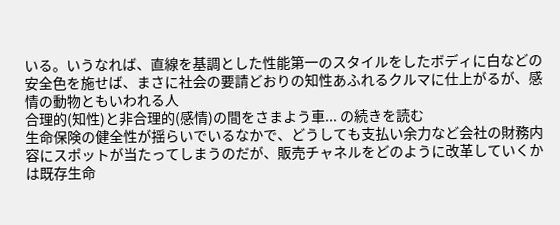いる。いうなれば、直線を基調とした性能第一のスタイルをしたボディに白などの安全色を施せば、まさに社会の要請どおりの知性あふれるクルマに仕上がるが、感情の動物ともいわれる人
合理的(知性)と非合理的(感情)の間をさまよう車... の続きを読む
生命保険の健全性が揺らいでいるなかで、どうしても支払い余力など会社の財務内容にスポットが当たってしまうのだが、販売チャネルをどのように改革していくかは既存生命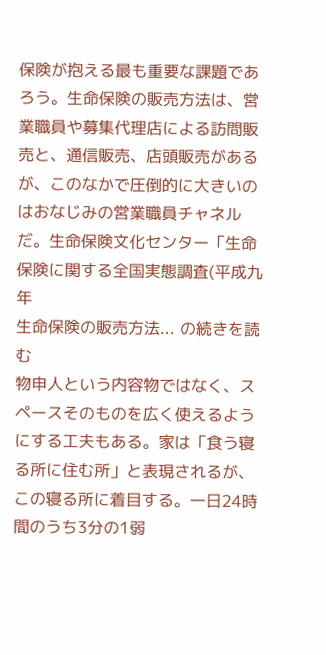保険が抱える最も重要な課題であろう。生命保険の販売方法は、営業職員や募集代理店による訪問販売と、通信販売、店頭販売があるが、このなかで圧倒的に大きいのはおなじみの営業職員チャネルだ。生命保険文化センター「生命保険に関する全国実態調査(平成九年
生命保険の販売方法... の続きを読む
物申人という内容物ではなく、スペースそのものを広く使えるようにする工夫もある。家は「食う寝る所に住む所」と表現されるが、この寝る所に着目する。一日24時間のうち3分の1弱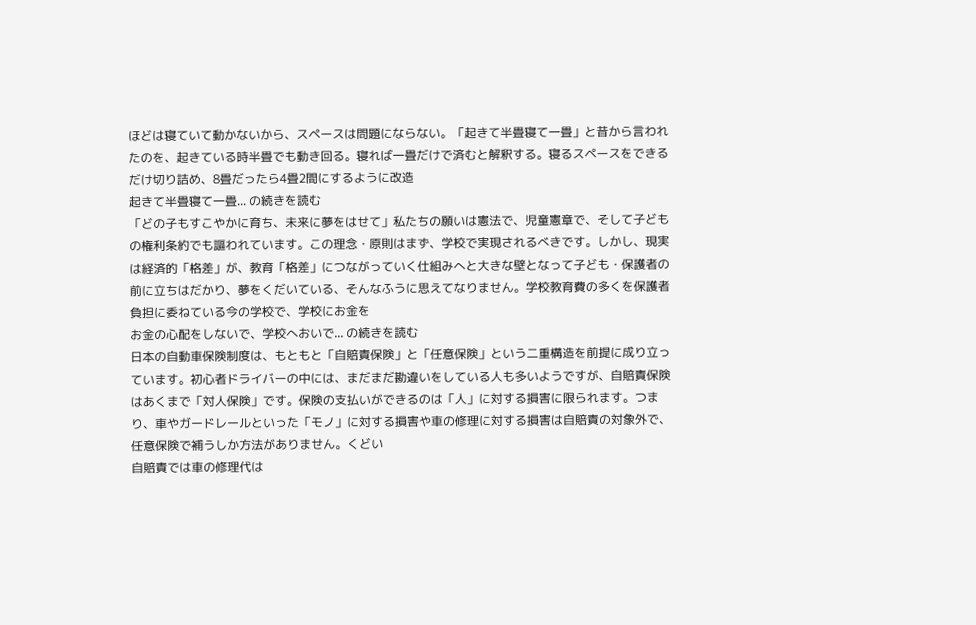ほどは寝ていて動かないから、スペースは問題にならない。「起きて半畳寝て一畳」と昔から言われたのを、起きている時半畳でも動き回る。寝れば一畳だけで済むと解釈する。寝るスペースをできるだけ切り詰め、8畳だったら4畳2間にするように改造
起きて半畳寝て一畳... の続きを読む
「どの子もすこやかに育ち、未来に夢をはせて」私たちの願いは憲法で、児童憲章で、そして子どもの権利条約でも謳われています。この理念・原則はまず、学校で実現されるべきです。しかし、現実は経済的「格差」が、教育「格差」につながっていく仕組みへと大きな壁となって子ども・保護者の前に立ちはだかり、夢をくだいている、そんなふうに思えてなりません。学校教育費の多くを保護者負担に委ねている今の学校で、学校にお金を
お金の心配をしないで、学校へおいで... の続きを読む
日本の自動車保険制度は、もともと「自賠責保険」と「任意保険」という二重構造を前提に成り立っています。初心者ドライバーの中には、まだまだ勘違いをしている人も多いようですが、自賠責保険はあくまで「対人保険」です。保険の支払いができるのは「人」に対する損害に限られます。つまり、車やガードレールといった「モノ」に対する損害や車の修理に対する損害は自賠責の対象外で、任意保険で補うしか方法がありません。くどい
自賠責では車の修理代は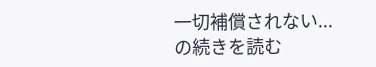一切補償されない... の続きを読む